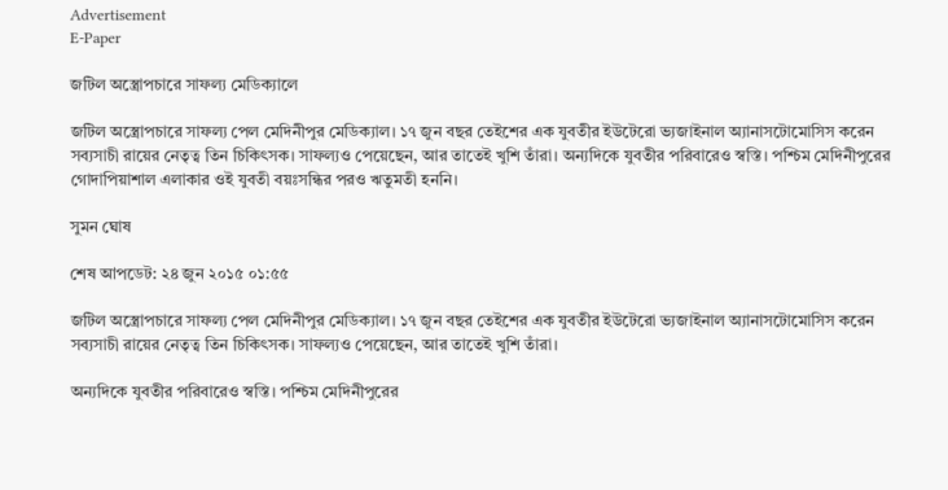Advertisement
E-Paper

জটিল অস্ত্রোপচারে সাফল্য মেডিক্যালে

জটিল অস্ত্রোপচারে সাফল্য পেল মেদিনীপুর মেডিক্যাল। ১৭ জুন বছর তেইশের এক যুবতীর ইউটেরো ভ্যজাইনাল অ্যানাসটোমোসিস করেন সব্যসাচী রায়ের নেতৃত্ব তিন চিকিৎসক। সাফল্যও পেয়েছেন, আর তাতেই খুশি তাঁরা। অন্যদিকে যুবতীর পরিবারেও স্বস্তি। পশ্চিম মেদিনীপুরের গোদাপিয়াশাল এলাকার ওই যুবতী বয়ঃসন্ধির পরও ঋতুমতী হননি।

সুমন ঘোষ

শেষ আপডেট: ২৪ জুন ২০১৫ ০১:৫৫

জটিল অস্ত্রোপচারে সাফল্য পেল মেদিনীপুর মেডিক্যাল। ১৭ জুন বছর তেইশের এক যুবতীর ইউটেরো ভ্যজাইনাল অ্যানাসটোমোসিস করেন সব্যসাচী রায়ের নেতৃত্ব তিন চিকিৎসক। সাফল্যও পেয়েছেন, আর তাতেই খুশি তাঁরা।

অন্যদিকে যুবতীর পরিবারেও স্বস্তি। পশ্চিম মেদিনীপুরের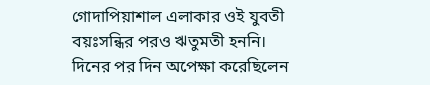গোদাপিয়াশাল এলাকার ওই যুবতী বয়ঃসন্ধির পরও ঋতুমতী হননি। দিনের পর দিন অপেক্ষা করেছিলেন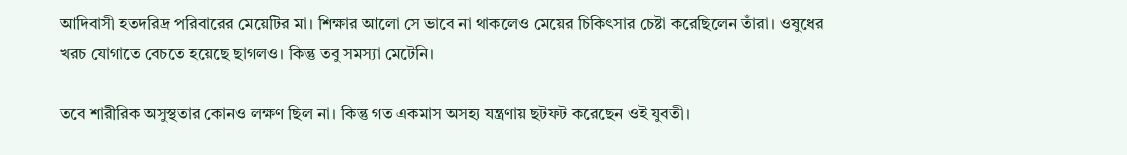আদিবাসী হতদরিদ্র পরিবারের মেয়েটির মা। শিক্ষার আলো সে ভাবে না থাকলেও মেয়ের চিকিৎসার চেষ্টা করেছিলেন তাঁরা। ওষুধের খরচ যোগাতে বেচতে হয়েছে ছাগলও। কিন্তু তবু সমস্যা মেটেনি।

তবে শারীরিক অসুস্থতার কোনও লক্ষণ ছিল না। কিন্তু গত একমাস অসহ্য যন্ত্রণায় ছটফট করেছেন ওই যুবতী।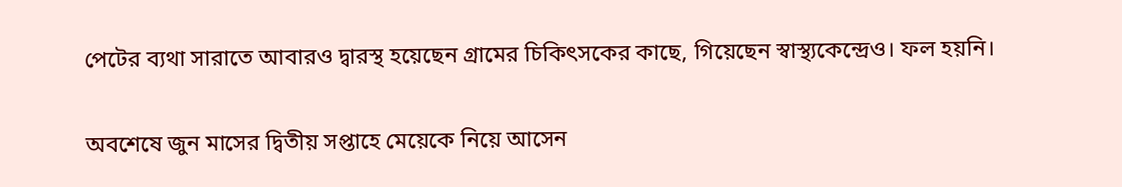পেটের ব্যথা সারাতে আবারও দ্বারস্থ হয়েছেন গ্রামের চিকিৎসকের কাছে, গিয়েছেন স্বাস্থ্যকেন্দ্রেও। ফল হয়নি।

অবশেষে জুন মাসের দ্বিতীয় সপ্তাহে মেয়েকে নিয়ে আসেন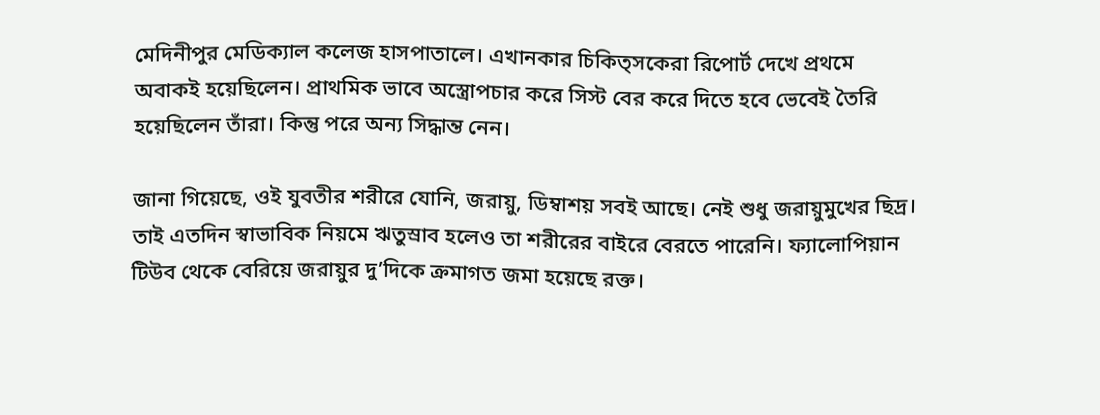মেদিনীপুর মেডিক্যাল কলেজ হাসপাতালে। এখানকার চিকিত্‌সকেরা রিপোর্ট দেখে প্রথমে অবাকই হয়েছিলেন। প্রাথমিক ভাবে অস্ত্রোপচার করে সিস্ট বের করে দিতে হবে ভেবেই তৈরি হয়েছিলেন তাঁরা। কিন্তু পরে অন্য সিদ্ধান্ত নেন।

জানা গিয়েছে, ওই যুবতীর শরীরে যোনি, জরায়ু, ডিম্বাশয় সবই আছে। নেই শুধু জরায়ুমুখের ছিদ্র। তাই এতদিন স্বাভাবিক নিয়মে ঋতুস্রাব হলেও তা শরীরের বাইরে বেরতে পারেনি। ফ্যালোপিয়ান টিউব থেকে বেরিয়ে জরায়ুর দু’দিকে ক্রমাগত জমা হয়েছে রক্ত।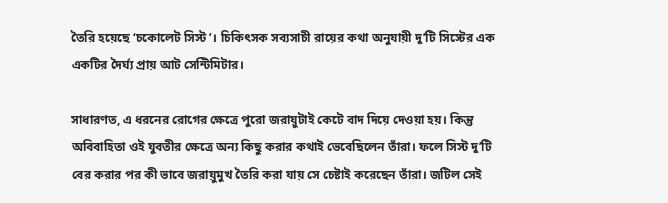তৈরি হয়েছে ‘চকোলেট সিস্ট’। চিকিৎসক সব্যসাচী রায়ের কথা অনুযায়ী দু’টি সিস্টের এক একটির দৈর্ঘ্য প্রায় আট সেন্টিমিটার।

সাধারণত, এ ধরনের রোগের ক্ষেত্রে পুরো জরায়ুটাই কেটে বাদ দিয়ে দেওয়া হয়। কিন্তু অবিবাহিতা ওই যুবতীর ক্ষেত্রে অন্য কিছু করার কথাই ভেবেছিলেন তাঁরা। ফলে সিস্ট দু’টি বের করার পর কী ভাবে জরায়ুমুখ তৈরি করা যায় সে চেষ্টাই করেছেন তাঁরা। জটিল সেই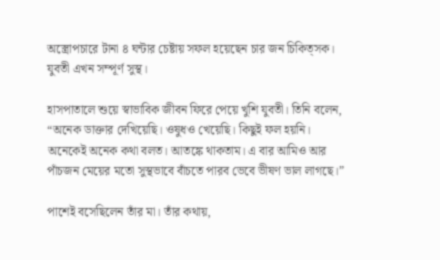অস্ত্রোপচারে টানা ৪ ঘন্টার চেষ্টায় সফল হয়েছেন চার জন চিকিত্‌সক। যুবতী এখন সম্পূর্ণ সুস্থ।

হাসপাতালে শুয়ে স্বাভাবিক জীবন ফিরে পেয়ে খুশি যুবতী। তিনি বলেন, “অনেক ডাক্তার দেখিয়েছি। ওষুধও খেয়েছি। কিছুই ফল হয়নি। অনেকেই অনেক কথা বলত। আতঙ্কে থাকতাম। এ বার আমিও আর পাঁচজন মেয়ের মতো সুস্থভাবে বাঁচতে পারব ভেবে ভীষণ ভাল লাগছে।”

পাশেই বসেছিলেন তাঁর মা। তাঁর কথায়,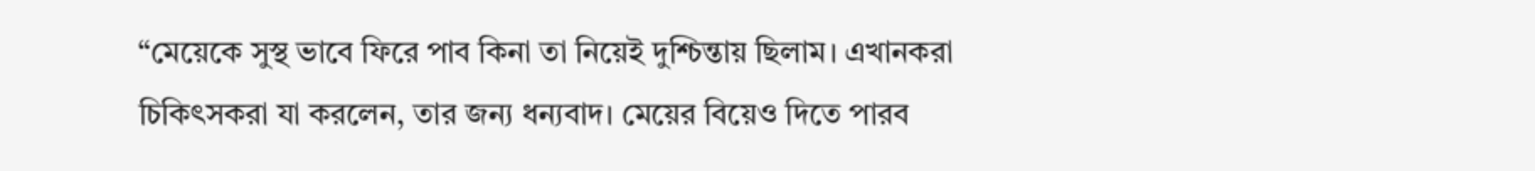“মেয়েকে সুস্থ ভাবে ফিরে পাব কিনা তা নিয়েই দুশ্চিন্তায় ছিলাম। এখানকরা চিকিৎসকরা যা করলেন, তার জন্য ধন্যবাদ। মেয়ের বিয়েও দিতে পারব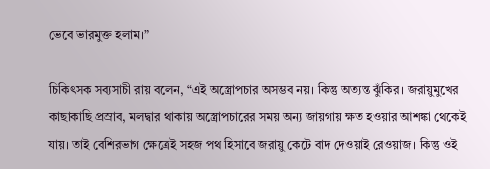ভেবে ভারমুক্ত হলাম।”

চিকিৎসক সব্যসাচী রায় বলেন, “এই অস্ত্রোপচার অসম্ভব নয়। কিন্তু অত্যন্ত ঝুঁকির। জরায়ুমুখের কাছাকাছি প্রস্রাব, মলদ্বার থাকায় অস্ত্রোপচারের সময় অন্য জায়গায় ক্ষত হওয়ার আশঙ্কা থেকেই যায়। তাই বেশিরভাগ ক্ষেত্রেই সহজ পথ হিসাবে জরায়ু কেটে বাদ দেওয়াই রেওয়াজ। কিন্তু ওই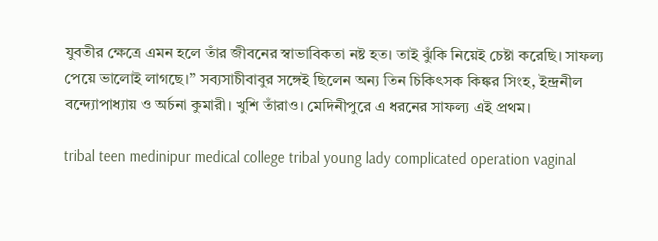যুবতীর ক্ষেত্রে এমন হলে তাঁর জীবনের স্বাভাবিকতা নষ্ট হত। তাই ঝুঁকি নিয়েই চেষ্টা করেছি। সাফল্য পেয়ে ভালোই লাগছে।” সব্যসাচীবাবুর সঙ্গেই ছিলেন অন্য তিন চিকিৎসক কিঙ্কর সিংহ, ইন্দ্রনীল বন্দ্যোপাধ্যায় ও অর্চনা কুমারী। খুশি তাঁরাও। মেদিনীপুরে এ ধরনের সাফল্য এই প্রথম।

tribal teen medinipur medical college tribal young lady complicated operation vaginal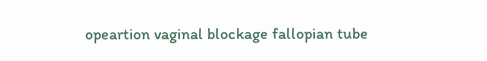opeartion vaginal blockage fallopian tube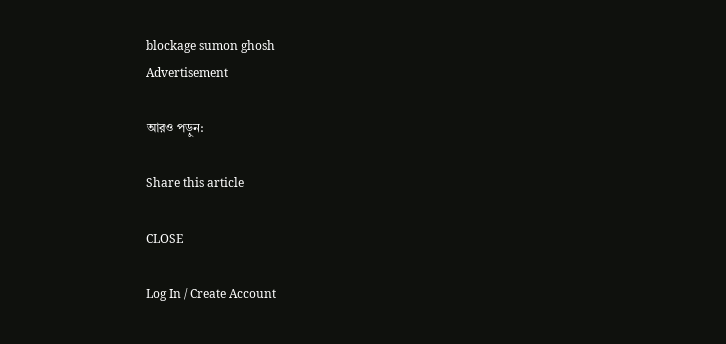blockage sumon ghosh
Advertisement

আরও পড়ুন:

Share this article

CLOSE

Log In / Create Account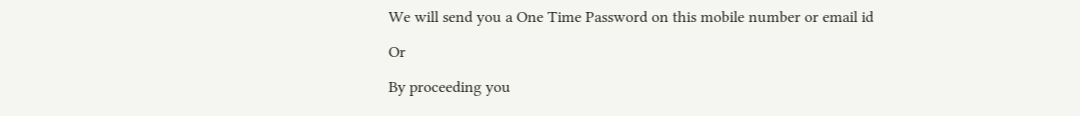We will send you a One Time Password on this mobile number or email id

Or

By proceeding you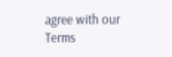agree with our Terms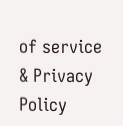of service & Privacy Policy